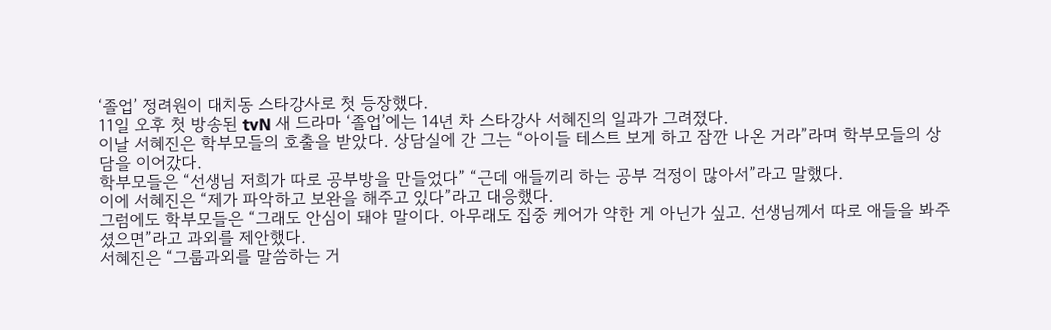‘졸업’ 정려원이 대치동 스타강사로 첫 등장했다.
11일 오후 첫 방송된 tvN 새 드라마 ‘졸업’에는 14년 차 스타강사 서혜진의 일과가 그려졌다.
이날 서혜진은 학부모들의 호출을 받았다. 상담실에 간 그는 “아이들 테스트 보게 하고 잠깐 나온 거라”라며 학부모들의 상담을 이어갔다.
학부모들은 “선생님 저희가 따로 공부방을 만들었다” “근데 애들끼리 하는 공부 걱정이 많아서”라고 말했다.
이에 서혜진은 “제가 파악하고 보완을 해주고 있다”라고 대응했다.
그럼에도 학부모들은 “그래도 안심이 돼야 말이다. 아무래도 집중 케어가 약한 게 아닌가 싶고. 선생님께서 따로 애들을 봐주셨으면”라고 과외를 제안했다.
서혜진은 “그룹과외를 말씀하는 거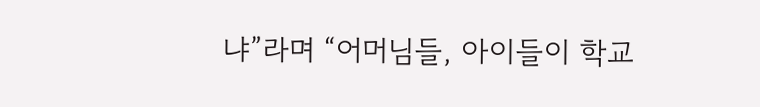냐”라며 “어머님들, 아이들이 학교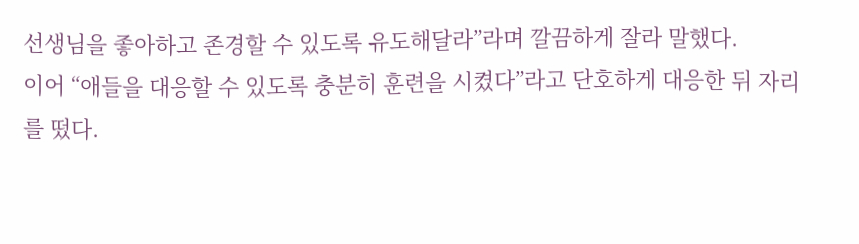선생님을 좋아하고 존경할 수 있도록 유도해달라”라며 깔끔하게 잘라 말했다.
이어 “애들을 대응할 수 있도록 충분히 훈련을 시켰다”라고 단호하게 대응한 뒤 자리를 떴다.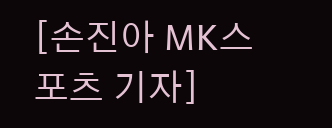[손진아 MK스포츠 기자]